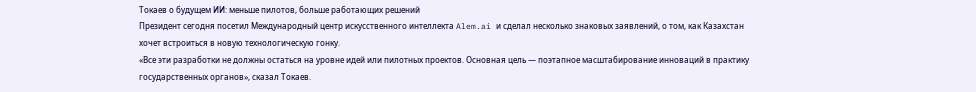Токаев о будущем ИИ: меньше пилотов, больше работающих решений
Президент сегодня посетил Международный центр искусственного интеллекта Alem.ai и сделал несколько знаковых заявлений, о том, как Казахстан хочет встроиться в новую технологическую гонку.
«Все эти разработки не должны остаться на уровне идей или пилотных проектов. Основная цель — поэтапное масштабирование инноваций в практику государственных органов», сказал Токаев.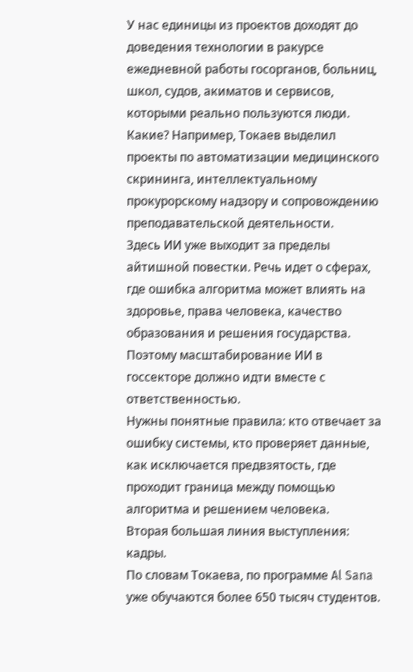У нас единицы из проектов доходят до доведения технологии в ракурсе ежедневной работы госорганов, больниц, школ, судов, акиматов и сервисов, которыми реально пользуются люди.
Какие? Например, Токаев выделил проекты по автоматизации медицинского скрининга, интеллектуальному прокурорскому надзору и сопровождению
преподавательской деятельности.
Здесь ИИ уже выходит за пределы айтишной повестки. Речь идет о сферах, где ошибка алгоритма может влиять на здоровье, права человека, качество образования и решения государства.
Поэтому масштабирование ИИ в госсекторе должно идти вместе с ответственностью.
Нужны понятные правила: кто отвечает за ошибку системы, кто проверяет данные, как исключается предвзятость, где проходит граница между помощью алгоритма и решением человека.
Вторая большая линия выступления: кадры.
По словам Токаева, по программе Al Sana уже обучаются более 650 тысяч студентов.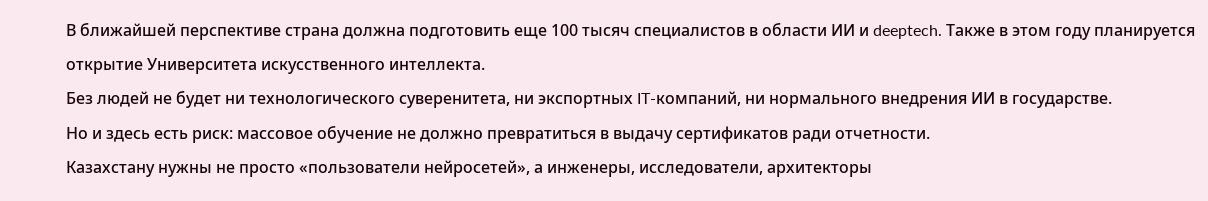В ближайшей перспективе страна должна подготовить еще 100 тысяч специалистов в области ИИ и deeptech. Также в этом году планируется открытие Университета искусственного интеллекта.
Без людей не будет ни технологического суверенитета, ни экспортных IT-компаний, ни нормального внедрения ИИ в государстве.
Но и здесь есть риск: массовое обучение не должно превратиться в выдачу сертификатов ради отчетности.
Казахстану нужны не просто «пользователи нейросетей», а инженеры, исследователи, архитекторы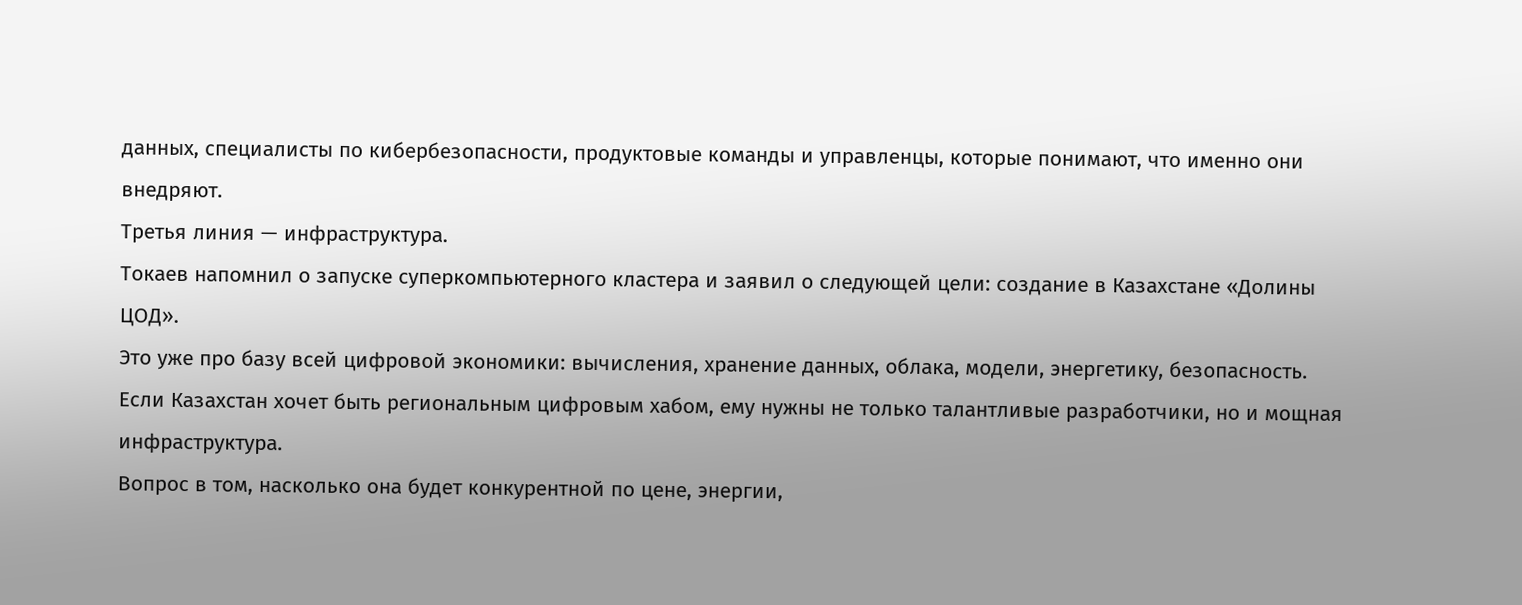данных, специалисты по кибербезопасности, продуктовые команды и управленцы, которые понимают, что именно они внедряют.
Третья линия — инфраструктура.
Токаев напомнил о запуске суперкомпьютерного кластера и заявил о следующей цели: создание в Казахстане «Долины ЦОД».
Это уже про базу всей цифровой экономики: вычисления, хранение данных, облака, модели, энергетику, безопасность.
Если Казахстан хочет быть региональным цифровым хабом, ему нужны не только талантливые разработчики, но и мощная инфраструктура.
Вопрос в том, насколько она будет конкурентной по цене, энергии,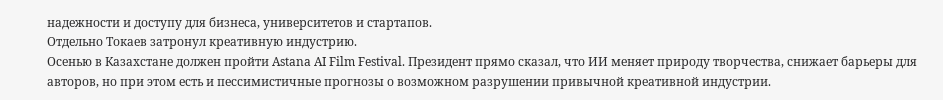надежности и доступу для бизнеса, университетов и стартапов.
Отдельно Токаев затронул креативную индустрию.
Осенью в Казахстане должен пройти Astana AI Film Festival. Президент прямо сказал, что ИИ меняет природу творчества, снижает барьеры для авторов, но при этом есть и пессимистичные прогнозы о возможном разрушении привычной креативной индустрии.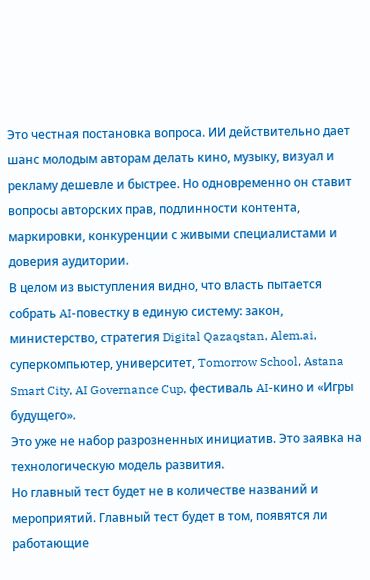Это честная постановка вопроса. ИИ действительно дает шанс молодым авторам делать кино, музыку, визуал и рекламу дешевле и быстрее. Но одновременно он ставит вопросы авторских прав, подлинности контента, маркировки, конкуренции с живыми специалистами и доверия аудитории.
В целом из выступления видно, что власть пытается собрать AI-повестку в единую систему: закон, министерство, стратегия Digital Qazaqstan, Alem.ai, суперкомпьютер, университет, Tomorrow School, Astana Smart City, AI Governance Cup, фестиваль AI-кино и «Игры будущего».
Это уже не набор разрозненных инициатив. Это заявка на технологическую модель развития.
Но главный тест будет не в количестве названий и мероприятий. Главный тест будет в том, появятся ли работающие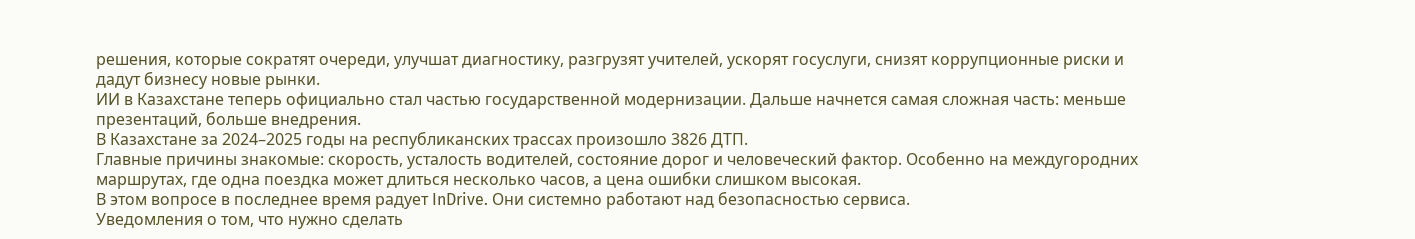решения, которые сократят очереди, улучшат диагностику, разгрузят учителей, ускорят госуслуги, снизят коррупционные риски и дадут бизнесу новые рынки.
ИИ в Казахстане теперь официально стал частью государственной модернизации. Дальше начнется самая сложная часть: меньше презентаций, больше внедрения.
В Казахстане за 2024–2025 годы на республиканских трассах произошло 3826 ДТП.
Главные причины знакомые: скорость, усталость водителей, состояние дорог и человеческий фактор. Особенно на междугородних маршрутах, где одна поездка может длиться несколько часов, а цена ошибки слишком высокая.
В этом вопросе в последнее время радует InDrive. Они системно работают над безопасностью сервиса.
Уведомления о том, что нужно сделать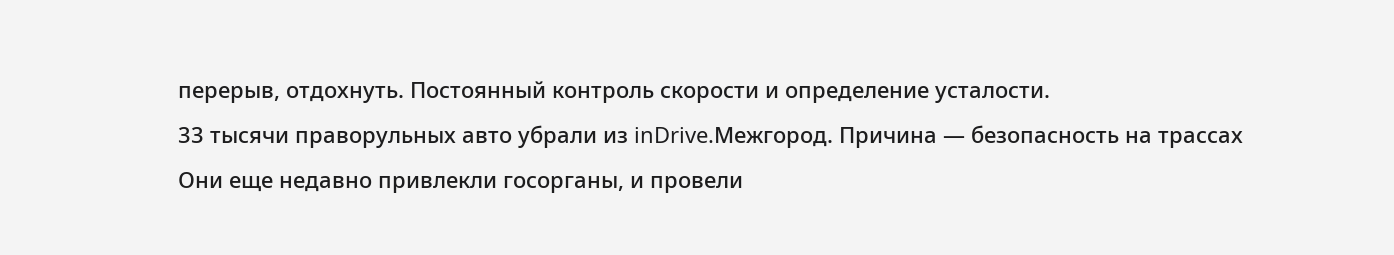перерыв, отдохнуть. Постоянный контроль скорости и определение усталости.
33 тысячи праворульных авто убрали из inDrive.Межгород. Причина — безопасность на трассах
Они еще недавно привлекли госорганы, и провели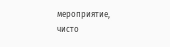мероприятие, чисто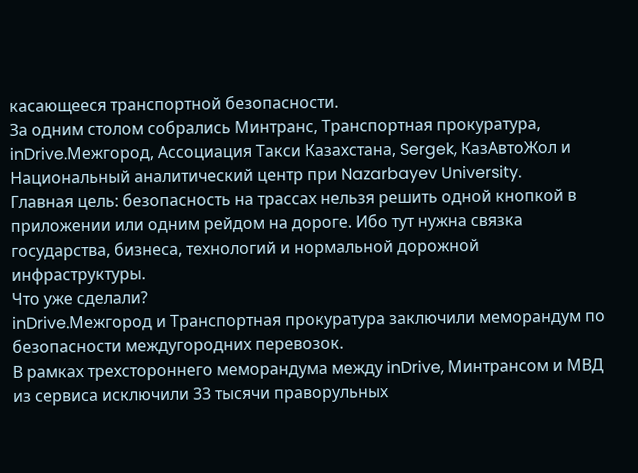касающееся транспортной безопасности.
За одним столом собрались Минтранс, Транспортная прокуратура, inDrive.Межгород, Ассоциация Такси Казахстана, Sergek, КазАвтоЖол и Национальный аналитический центр при Nazarbayev University.
Главная цель: безопасность на трассах нельзя решить одной кнопкой в приложении или одним рейдом на дороге. Ибо тут нужна связка государства, бизнеса, технологий и нормальной дорожной инфраструктуры.
Что уже сделали?
inDrive.Межгород и Транспортная прокуратура заключили меморандум по безопасности междугородних перевозок.
В рамках трехстороннего меморандума между inDrive, Минтрансом и МВД из сервиса исключили 33 тысячи праворульных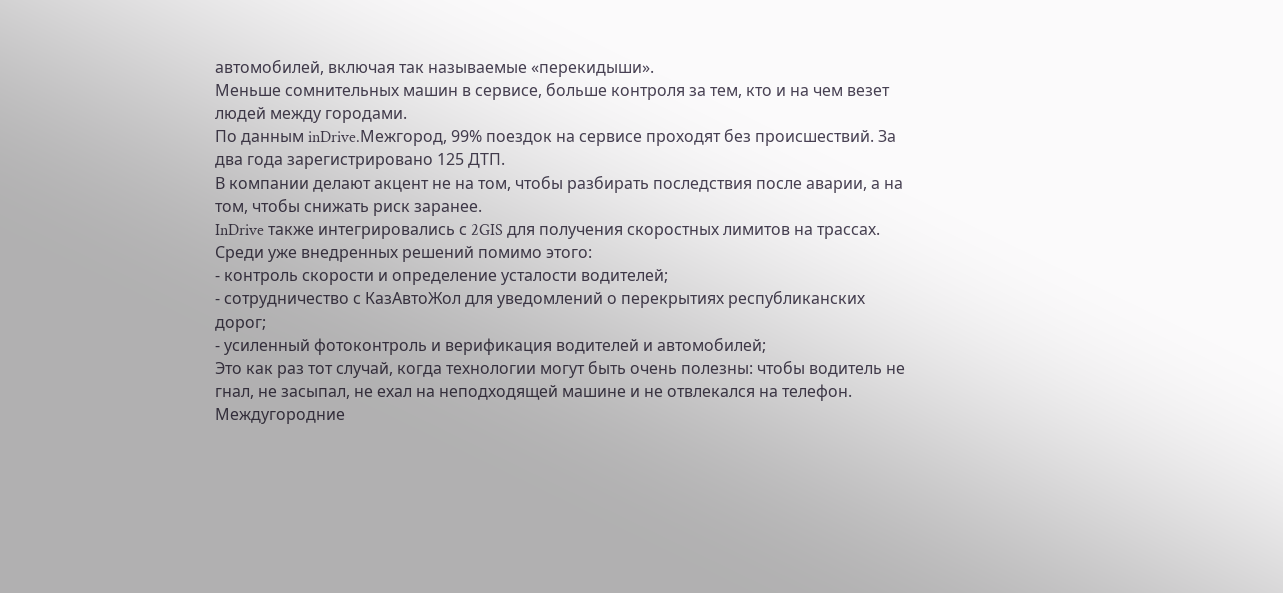автомобилей, включая так называемые «перекидыши».
Меньше сомнительных машин в сервисе, больше контроля за тем, кто и на чем везет людей между городами.
По данным inDrive.Межгород, 99% поездок на сервисе проходят без происшествий. За два года зарегистрировано 125 ДТП.
В компании делают акцент не на том, чтобы разбирать последствия после аварии, а на том, чтобы снижать риск заранее.
InDrive также интегрировались с 2GIS для получения скоростных лимитов на трассах.
Среди уже внедренных решений помимо этого:
- контроль скорости и определение усталости водителей;
- сотрудничество с КазАвтоЖол для уведомлений о перекрытиях республиканских дорог;
- усиленный фотоконтроль и верификация водителей и автомобилей;
Это как раз тот случай, когда технологии могут быть очень полезны: чтобы водитель не гнал, не засыпал, не ехал на неподходящей машине и не отвлекался на телефон.
Междугородние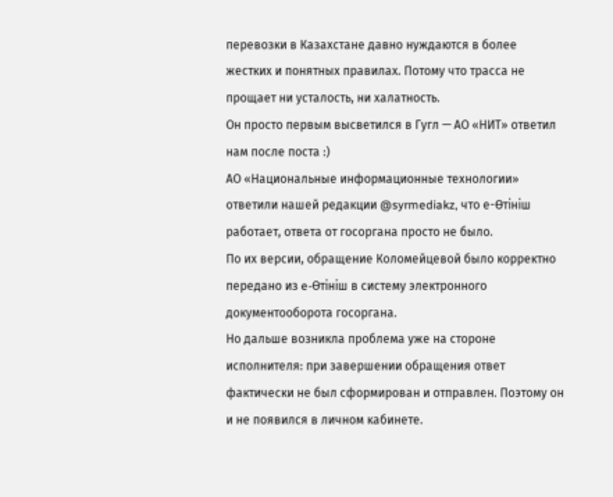перевозки в Казахстане давно нуждаются в более жестких и понятных правилах. Потому что трасса не прощает ни усталость, ни халатность.
Он просто первым высветился в Гугл — АО «НИТ» ответил нам после поста :)
АО «Национальные информационные технологии» ответили нашей редакции @syrmediakz, что е-Өтініш работает, ответа от госоргана просто не было.
По их версии, обращение Коломейцевой было корректно передано из e-Өтініш в систему электронного документооборота госоргана.
Но дальше возникла проблема уже на стороне исполнителя: при завершении обращения ответ фактически не был сформирован и отправлен. Поэтому он и не появился в личном кабинете.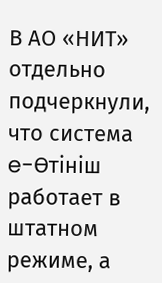В АО «НИТ» отдельно подчеркнули, что система e-Өтініш работает в штатном режиме, а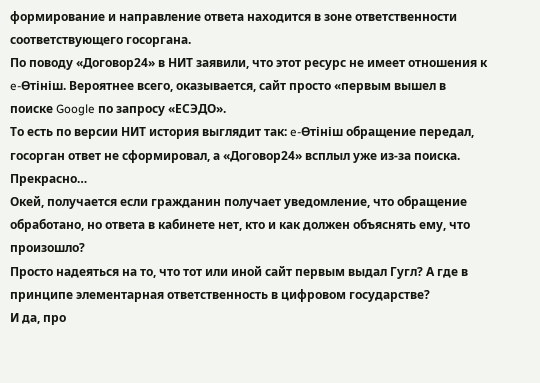формирование и направление ответа находится в зоне ответственности соответствующего госоргана.
По поводу «Договор24» в НИТ заявили, что этот ресурс не имеет отношения к e-Өтініш. Вероятнее всего, оказывается, сайт просто «первым вышел в поиске Google по запросу «ЕСЭДО».
То есть по версии НИТ история выглядит так: e-Өтініш обращение передал, госорган ответ не сформировал, а «Договор24» всплыл уже из-за поиска. Прекрасно…
Окей, получается если гражданин получает уведомление, что обращение обработано, но ответа в кабинете нет, кто и как должен объяснять ему, что произошло?
Просто надеяться на то, что тот или иной сайт первым выдал Гугл? А где в принципе элементарная ответственность в цифровом государстве?
И да, про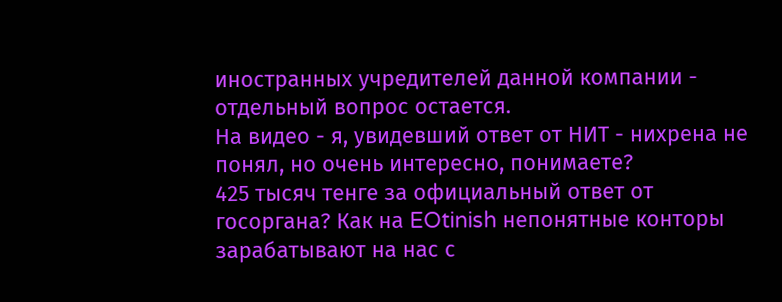иностранных учредителей данной компании - отдельный вопрос остается.
На видео - я, увидевший ответ от НИТ - нихрена не понял, но очень интересно, понимаете?
425 тысяч тенге за официальный ответ от госоргана? Как на EOtinish непонятные конторы зарабатывают на нас с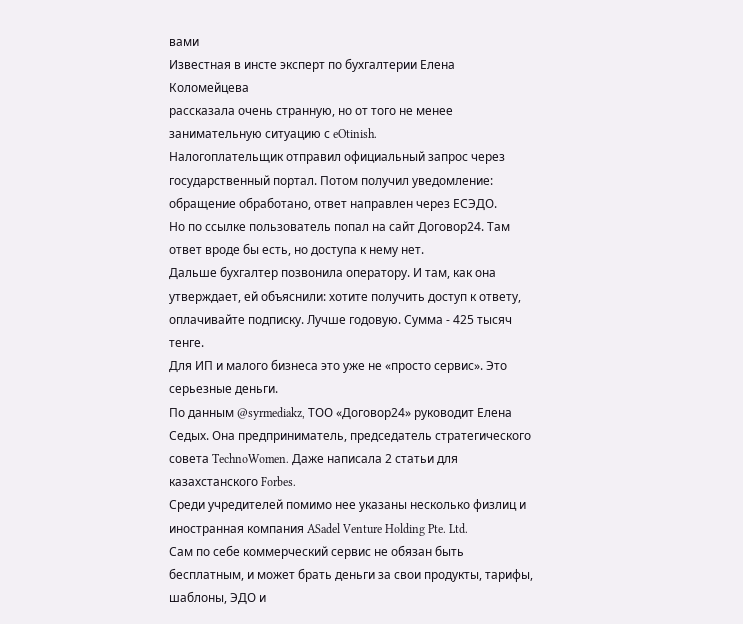вами
Известная в инсте эксперт по бухгалтерии Елена Коломейцева
рассказала очень странную, но от того не менее занимательную ситуацию с eOtinish.
Налогоплательщик отправил официальный запрос через государственный портал. Потом получил уведомление: обращение обработано, ответ направлен через ЕСЭДО.
Но по ссылке пользователь попал на сайт Договор24. Там ответ вроде бы есть, но доступа к нему нет.
Дальше бухгалтер позвонила оператору. И там, как она утверждает, ей объяснили: хотите получить доступ к ответу, оплачивайте подписку. Лучше годовую. Сумма - 425 тысяч тенге.
Для ИП и малого бизнеса это уже не «просто сервис». Это серьезные деньги.
По данным @syrmediakz, ТОО «Договор24» руководит Елена Седых. Она предприниматель, председатель стратегического совета TechnoWomen. Даже написала 2 статьи для казахстанского Forbes.
Среди учредителей помимо нее указаны несколько физлиц и иностранная компания ASadel Venture Holding Pte. Ltd.
Сам по себе коммерческий сервис не обязан быть бесплатным, и может брать деньги за свои продукты, тарифы, шаблоны, ЭДО и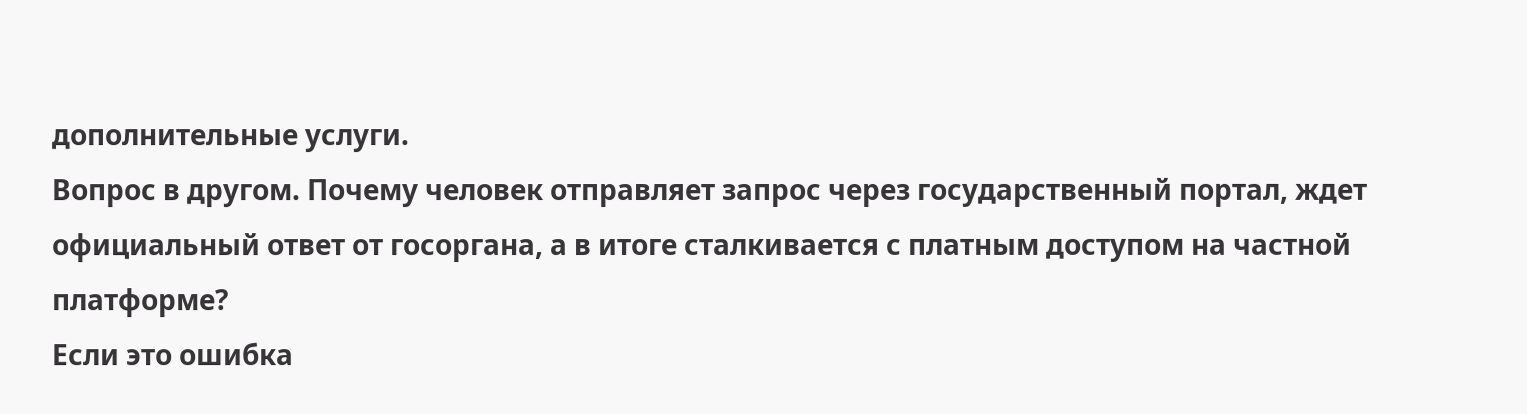дополнительные услуги.
Вопрос в другом. Почему человек отправляет запрос через государственный портал, ждет официальный ответ от госоргана, а в итоге сталкивается с платным доступом на частной платформе?
Если это ошибка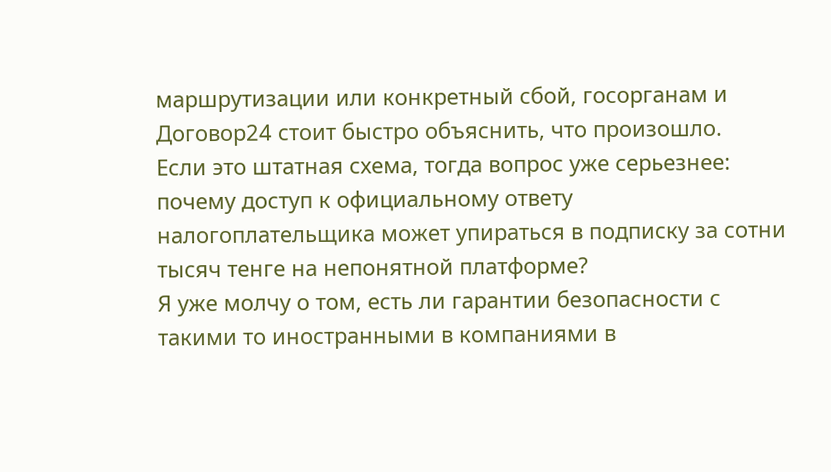маршрутизации или конкретный сбой, госорганам и Договор24 стоит быстро объяснить, что произошло.
Если это штатная схема, тогда вопрос уже серьезнее: почему доступ к официальному ответу налогоплательщика может упираться в подписку за сотни тысяч тенге на непонятной платформе?
Я уже молчу о том, есть ли гарантии безопасности с такими то иностранными в компаниями в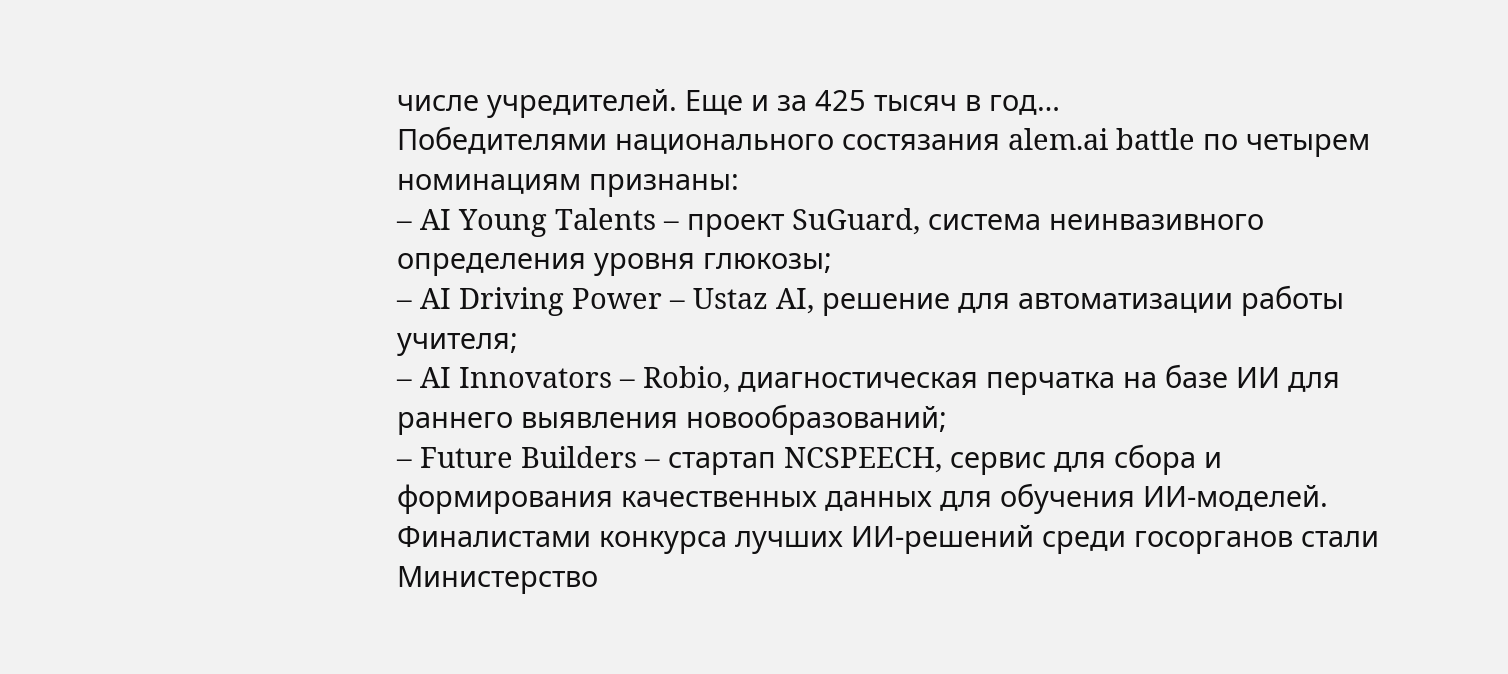числе учредителей. Еще и за 425 тысяч в год…
Победителями национального состязания alem.ai battle по четырем номинациям признаны:
– AI Young Talents – проект SuGuard, система неинвазивного определения уровня глюкозы;
– AI Driving Power – Ustaz AI, решение для автоматизации работы учителя;
– AI Innovators – Robio, диагностическая перчатка на базе ИИ для раннего выявления новообразований;
– Future Builders – стартап NCSPEECH, сервис для сбора и формирования качественных данных для обучения ИИ-моделей.
Финалистами конкурса лучших ИИ-решений среди госорганов стали
Министерство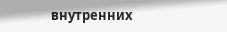внутренних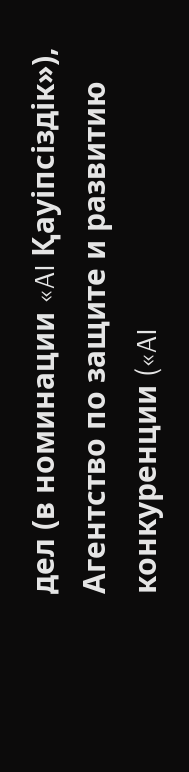дел (в номинации «AI Қауіпсіздік»), Агентство по защите и развитию конкуренции («AI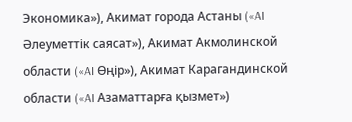Экономика»), Акимат города Астаны («AI Әлеуметтік саясат»), Акимат Акмолинской области («AI Өңір»), Акимат Карагандинской области («AI Азаматтарға қызмет»)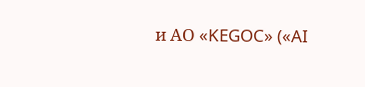и АО «KEGOC» («AI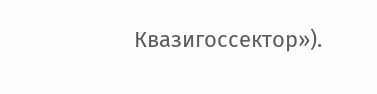Квазигоссектор»).